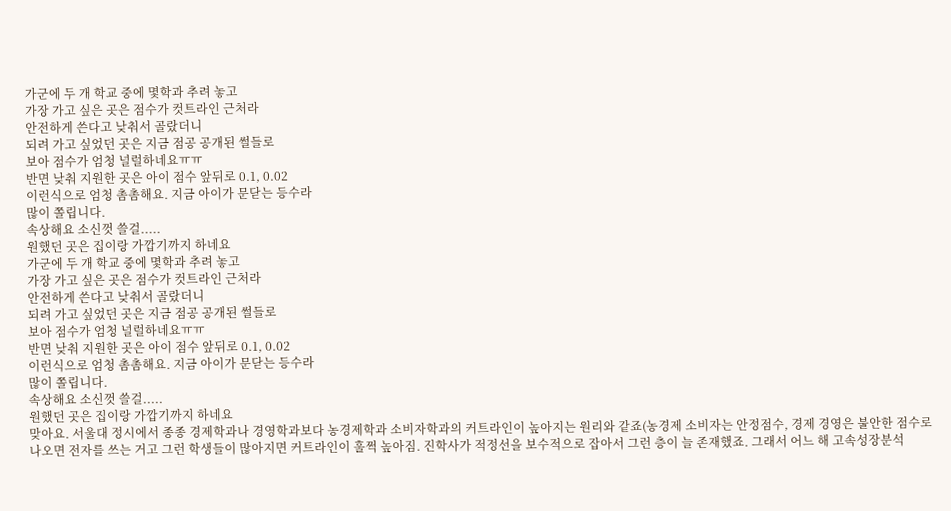가군에 두 개 학교 중에 몇학과 추려 놓고
가장 가고 싶은 곳은 점수가 컷트라인 근처라
안전하게 쓴다고 낮춰서 골랐더니
되려 가고 싶었던 곳은 지금 점공 공개된 썰들로
보아 점수가 엄청 널럴하네요ㅠㅠ
반면 낮춰 지원한 곳은 아이 점수 앞뒤로 0.1, 0.02
이런식으로 엄청 촘촘해요. 지금 아이가 문닫는 등수라
많이 쫄립니다.
속상해요 소신껏 쓸걸.....
원했던 곳은 집이랑 가깝기까지 하네요
가군에 두 개 학교 중에 몇학과 추려 놓고
가장 가고 싶은 곳은 점수가 컷트라인 근처라
안전하게 쓴다고 낮춰서 골랐더니
되려 가고 싶었던 곳은 지금 점공 공개된 썰들로
보아 점수가 엄청 널럴하네요ㅠㅠ
반면 낮춰 지원한 곳은 아이 점수 앞뒤로 0.1, 0.02
이런식으로 엄청 촘촘해요. 지금 아이가 문닫는 등수라
많이 쫄립니다.
속상해요 소신껏 쓸걸.....
원했던 곳은 집이랑 가깝기까지 하네요
맞아요. 서울대 정시에서 종종 경제학과나 경영학과보다 농경제학과 소비자학과의 커트라인이 높아지는 원리와 같죠(농경제 소비자는 안정점수, 경제 경영은 불안한 점수로 나오면 전자를 쓰는 거고 그런 학생들이 많아지면 커트라인이 훌쩍 높아짐. 진학사가 적정선을 보수적으로 잡아서 그런 층이 늘 존재했죠. 그래서 어느 해 고속성장분석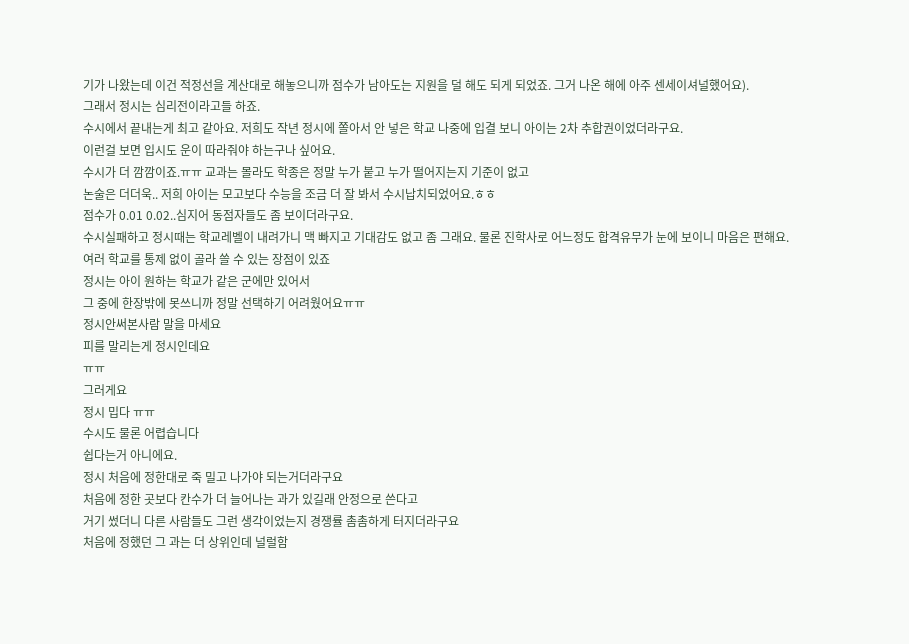기가 나왔는데 이건 적정선을 계산대로 해놓으니까 점수가 남아도는 지원을 덜 해도 되게 되었죠. 그거 나온 해에 아주 센세이셔널했어요).
그래서 정시는 심리전이라고들 하죠.
수시에서 끝내는게 최고 같아요. 저희도 작년 정시에 쫄아서 안 넣은 학교 나중에 입결 보니 아이는 2차 추합권이었더라구요.
이런걸 보면 입시도 운이 따라줘야 하는구나 싶어요.
수시가 더 깜깜이죠.ㅠㅠ 교과는 몰라도 학종은 정말 누가 붙고 누가 떨어지는지 기준이 없고
논술은 더더욱.. 저희 아이는 모고보다 수능을 조금 더 잘 봐서 수시납치되었어요.ㅎㅎ
점수가 0.01 0.02..심지어 동점자들도 좀 보이더라구요.
수시실패하고 정시때는 학교레벨이 내려가니 맥 빠지고 기대감도 없고 좀 그래요. 물론 진학사로 어느정도 합격유무가 눈에 보이니 마음은 편해요.
여러 학교를 통제 없이 골라 쓸 수 있는 장점이 있죠
정시는 아이 원하는 학교가 같은 군에만 있어서
그 중에 한장밖에 못쓰니까 정말 선택하기 어려웠어요ㅠㅠ
정시안써본사람 말을 마세요
피를 말리는게 정시인데요
ㅠㅠ
그러게요
정시 밉다 ㅠㅠ
수시도 물론 어렵습니다
쉽다는거 아니에요.
정시 처음에 정한대로 죽 밀고 나가야 되는거더라구요
처음에 정한 곳보다 칸수가 더 늘어나는 과가 있길래 안정으로 쓴다고
거기 썼더니 다른 사람들도 그런 생각이었는지 경쟁률 촘촘하게 터지더라구요
처음에 정했던 그 과는 더 상위인데 널럴함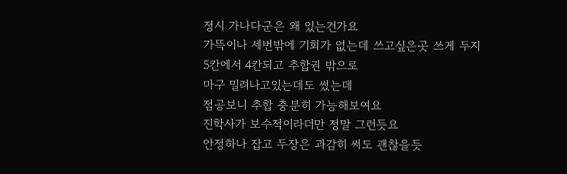정시 가나다군은 왜 있는건가요
가뜩이나 세번밖에 기회가 없는데 쓰고싶은곳 쓰게 두지
5칸에서 4칸되고 추합권 밖으로
마구 밀려나고있는데도 썼는데
점공보니 추합 충분히 가능해보여요
진학사가 보수적이라더만 정말 그런듯요
안정하나 잡고 두장은 과감히 써도 괜찮을듯